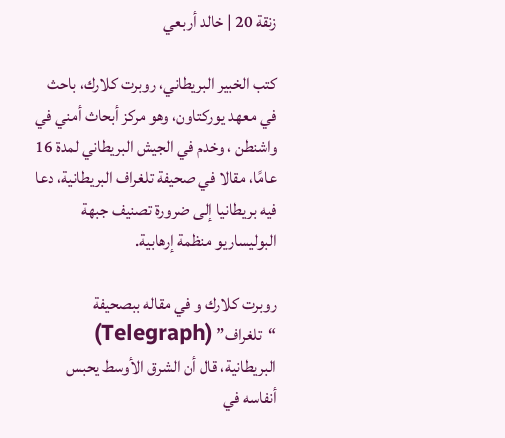زنقة 20 | خالد أربعي

كتب الخبير البريطاني، روبرت كلارك، باحث في معهد يوركتاون، وهو مركز أبحاث أمني في واشنطن ، وخدم في الجيش البريطاني لمدة 16 عامًا، مقالا في صحيفة تلغراف البريطانية، دعا فيه بريطانيا إلى ضرورة تصنيف جبهة البوليساريو منظمة إرهابية.

روبرت كلارك و في مقاله ببصحيفة “تلغراف” (Telegraph) البريطانية، قال أن الشرق الأوسط يحبس أنفاسه في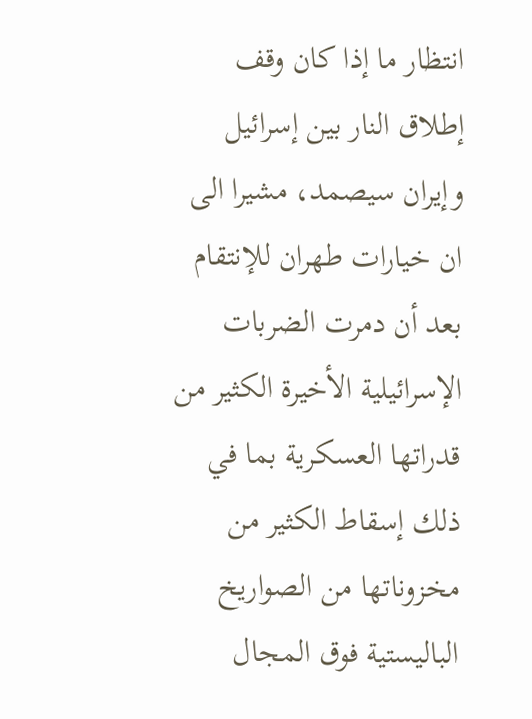انتظار ما إذا كان وقف إطلاق النار بين إسرائيل وإيران سيصمد، مشيرا الى ان خيارات طهران للإنتقام بعد أن دمرت الضربات الإسرائيلية الأخيرة الكثير من قدراتها العسكرية بما في ذلك إسقاط الكثير من مخزوناتها من الصواريخ الباليستية فوق المجال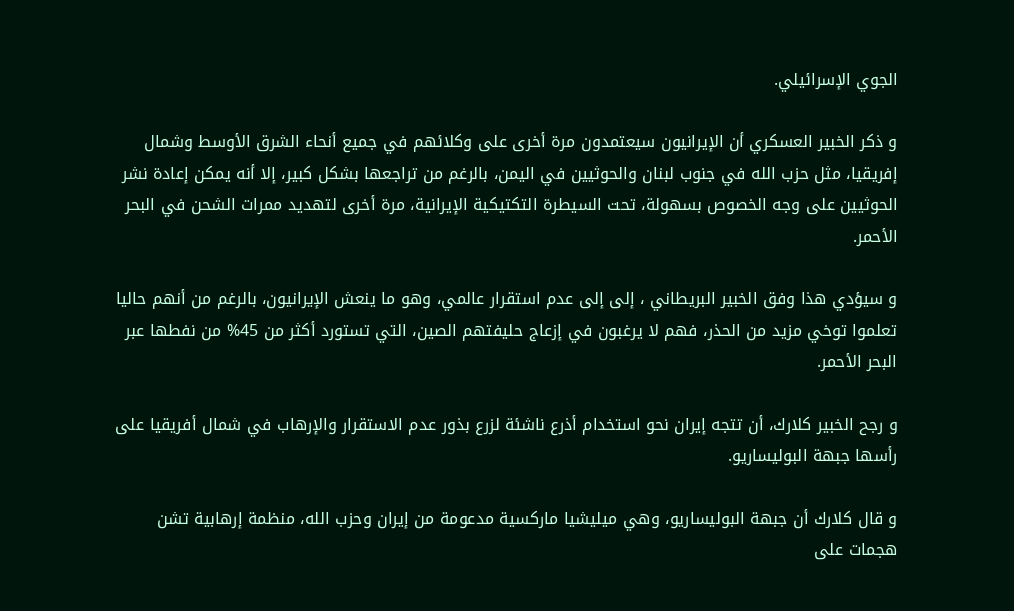الجوي الإسرائيلي.

و ذكر الخبير العسكري أن الإيرانيون سيعتمدون مرة أخرى على وكلائهم في جميع أنحاء الشرق الأوسط وشمال إفريقيا، مثل حزب الله في جنوب لبنان والحوثيين في اليمن، بالرغم من تراجعها بشكل كبير، إلا أنه يمكن إعادة نشر الحوثيين على وجه الخصوص بسهولة، تحت السيطرة التكتيكية الإيرانية، مرة أخرى لتهديد ممرات الشحن في البحر الأحمر.

و سيؤدي هذا وفق الخبير البريطاني ، إلى إلى عدم استقرار عالمي، وهو ما ينعش الإيرانيون، بالرغم من أنهم حاليا تعلموا توخي مزيد من الحذر، فهم لا يرغبون في إزعاج حليفتهم الصين، التي تستورد أكثر من 45% من نفطها عبر البحر الأحمر.

و رجح الخبير كلارك، أن تتجه إيران نحو استخدام أذرع ناشئة لزرع بذور عدم الاستقرار والإرهاب في شمال أفريقيا على رأسها جبهة البوليساريو.

و قال كلارك أن جبهة البوليساريو، وهي ميليشيا ماركسية مدعومة من إيران وحزب الله، منظمة إرهابية تشن هجمات على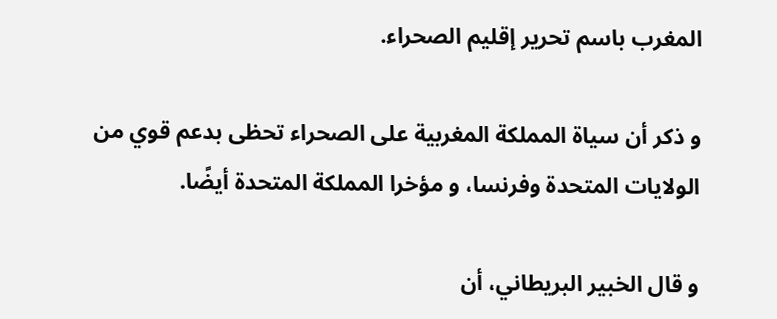المغرب باسم تحرير إقليم الصحراء.

و ذكر أن سياة المملكة المغربية على الصحراء تحظى بدعم قوي من الولايات المتحدة وفرنسا، و مؤخرا المملكة المتحدة أيضًا.

و قال الخبير البريطاني، أن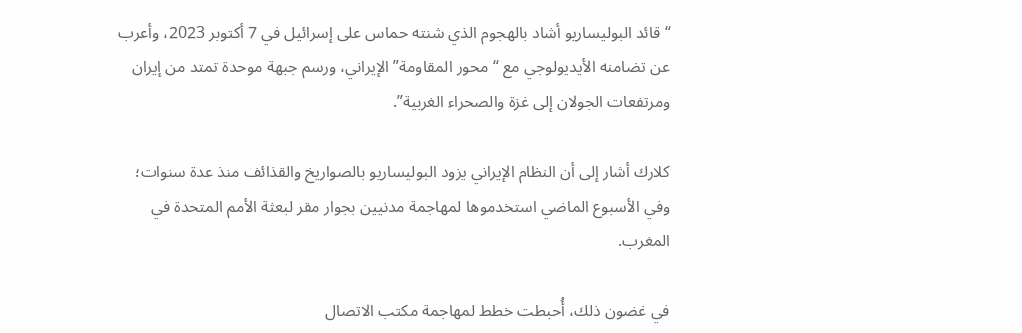“قائد البوليساريو أشاد بالهجوم الذي شنته حماس على إسرائيل في 7 أكتوبر 2023، وأعرب عن تضامنه الأيديولوجي مع “محور المقاومة” الإيراني، ورسم جبهة موحدة تمتد من إيران ومرتفعات الجولان إلى غزة والصحراء الغربية”.

كلارك أشار إلى أن النظام الإيراني يزود البوليساريو بالصواريخ والقذائف منذ عدة سنوات؛ وفي الأسبوع الماضي استخدموها لمهاجمة مدنيين بجوار مقر لبعثة الأمم المتحدة في المغرب.

في غضون ذلك، أُحبطت خطط لمهاجمة مكتب الاتصال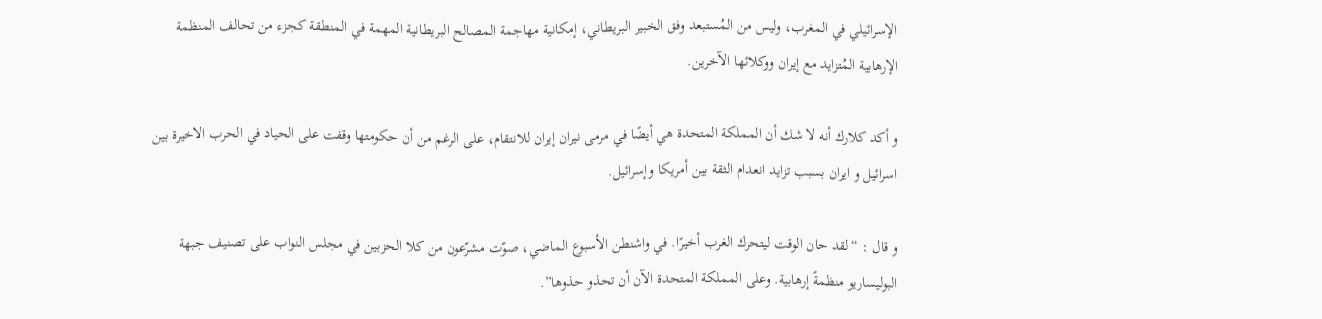الإسرائيلي في المغرب، وليس من المُستبعد وفق الخبير البريطاني، إمكانية مهاجمة المصالح البريطانية المهمة في المنطقة كجزء من تحالف المنظمة الإرهابية المُتزايد مع إيران ووكلائها الآخرين.

و أكد كلارك أنه لا شك أن المملكة المتحدة هي أيضًا في مرمى نيران إيران للانتقام، على الرغم من أن حكومتها وقفت على الحياد في الحرب الاخيرة بين اسرائيل و ايران بسبب تزايد انعدام الثقة بين أمريكا وإسرائيل.

و قال : “لقد حان الوقت ليتحرك الغرب أخيرًا. في واشنطن الأسبوع الماضي، صوّت مشرّعون من كلا الحزبين في مجلس النواب على تصنيف جبهة البوليساريو منظمةً إرهابية. وعلى المملكة المتحدة الآن أن تحذو حذوها”.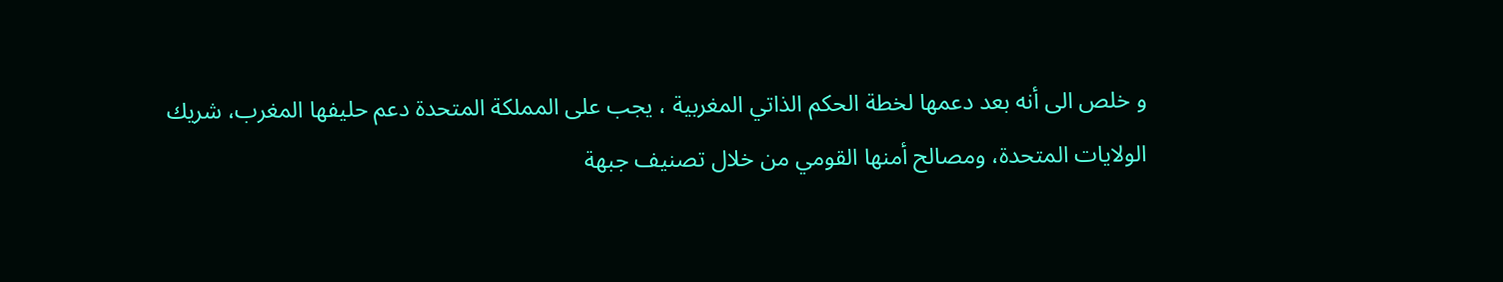و خلص الى أنه بعد دعمها لخطة الحكم الذاتي المغربية ، يجب على المملكة المتحدة دعم حليفها المغرب، شريك الولايات المتحدة، ومصالح أمنها القومي من خلال تصنيف جبهة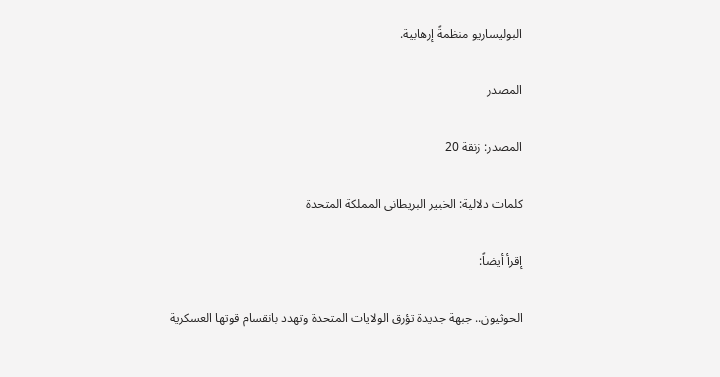البوليساريو منظمةً إرهابية.

المصدر

المصدر: زنقة 20

كلمات دلالية: الخبیر البریطانی المملکة المتحدة

إقرأ أيضاً:

الحوثيون.. جبهة جديدة تؤرق الولايات المتحدة وتهدد بانقسام قوتها العسكرية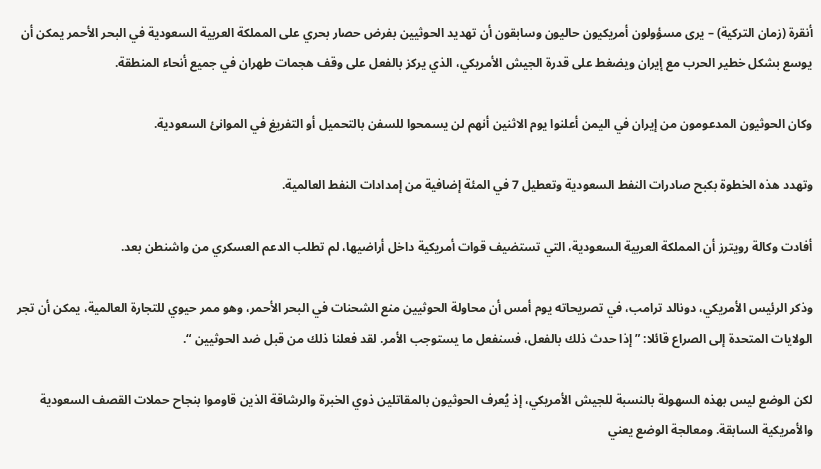أنقرة (زمان التركية) – يرى مسؤولون أمريكيون حاليون وسابقون أن تهديد الحوثيين بفرض حصار بحري على المملكة العربية السعودية في البحر الأحمر يمكن أن يوسع بشكل خطير الحرب مع إيران ويضغط على قدرة الجيش الأمريكي، الذي يركز بالفعل على وقف هجمات طهران في جميع أنحاء المنطقة.

وكان الحوثيون المدعومون من إيران في اليمن أعلنوا يوم الاثنين أنهم لن يسمحوا للسفن بالتحميل أو التفريغ في الموانئ السعودية.

وتهدد هذه الخطوة بكبح صادرات النفط السعودية وتعطيل 7 في المئة إضافية من إمدادات النفط العالمية.

أفادت وكالة رويترز أن المملكة العربية السعودية، التي تستضيف قوات أمريكية داخل أراضيها، لم تطلب الدعم العسكري من واشنطن بعد.

وذكر الرئيس الأمريكي، دونالد ترامب، في تصريحاته يوم أمس أن محاولة الحوثيين منع الشحنات في البحر الأحمر، وهو ممر حيوي للتجارة العالمية، يمكن أن تجر الولايات المتحدة إلى الصراع قائلا: ” إذا حدث ذلك بالفعل، فسنفعل ما يستوجب الأمر. لقد فعلنا ذلك من قبل ضد الحوثيين “.

لكن الوضع ليس بهذه السهولة بالنسبة للجيش الأمريكي، إذ يُعرف الحوثيون بالمقاتلين ذوي الخبرة والرشاقة الذين قاوموا بنجاح حملات القصف السعودية والأمريكية السابقة. ومعالجة الوضع يعني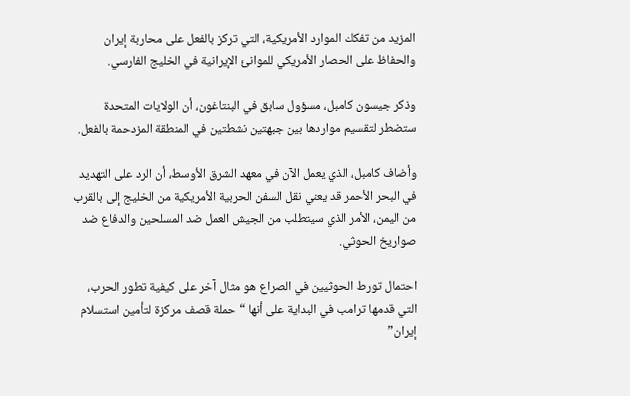المزيد من تفكك الموارد الأمريكية، التي تركز بالفعل على محاربة إيران والحفاظ على الحصار الأمريكي للموانئ الإيرانية في الخليج الفارسي.

وذكر جيسون كامبل، مسؤول سابق في البنتاغون، أن الولايات المتحدة ستضطر لتقسيم مواردها بين جبهتين نشطتين في المنطقة المزدحمة بالفعل.

وأضاف كامبل، الذي يعمل الآن في معهد الشرق الأوسط، أن الرد على التهديد في البحر الأحمر قد يعني نقل السفن الحربية الأمريكية من الخليج إلى بالقرب من اليمن، الأمر الذي سيتطلب من الجيش العمل ضد المسلحين والدفاع ضد صواريخ الحوثي.

احتمال تورط الحوثيين في الصراع هو مثال آخر على كيفية تطور الحرب، التي قدمها ترامب في البداية على أنها “حملة قصف مركزة لتأمين استسلام إيران”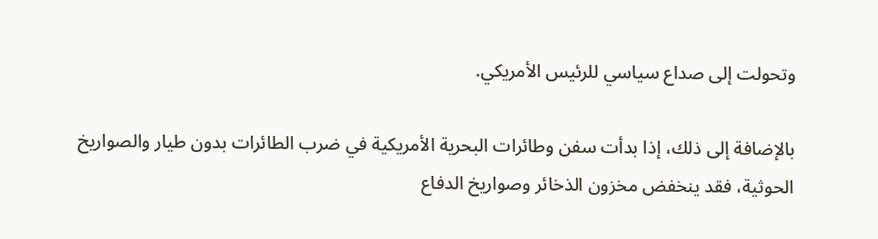وتحولت إلى صداع سياسي للرئيس الأمريكي.

بالإضافة إلى ذلك، إذا بدأت سفن وطائرات البحرية الأمريكية في ضرب الطائرات بدون طيار والصواريخ الحوثية، فقد ينخفض مخزون الذخائر وصواريخ الدفاع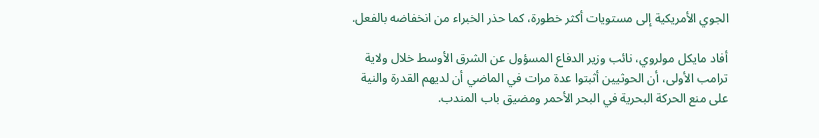الجوي الأمريكية إلى مستويات أكثر خطورة، كما حذر الخبراء من انخفاضه بالفعل.

أفاد مايكل مولروي، نائب وزير الدفاع المسؤول عن الشرق الأوسط خلال ولاية ترامب الأولى، أن الحوثيين أثبتوا عدة مرات في الماضي أن لديهم القدرة والنية على منع الحركة البحرية في البحر الأحمر ومضيق باب المندب.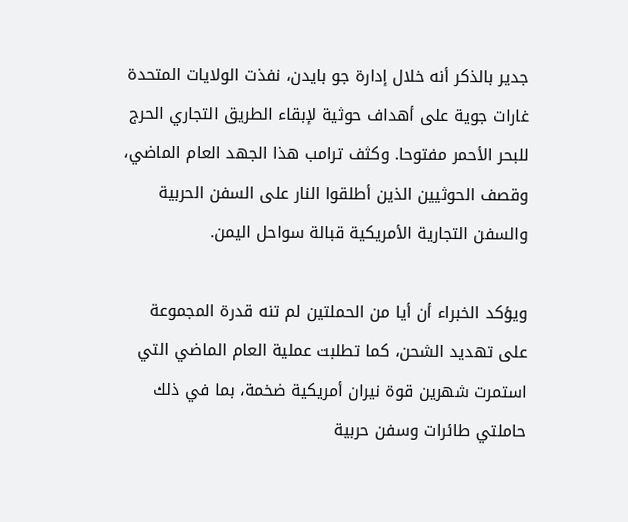جدير بالذكر أنه خلال إدارة جو بايدن، نفذت الولايات المتحدة غارات جوية على أهداف حوثية لإبقاء الطريق التجاري الحرج للبحر الأحمر مفتوحا. وكثف ترامب هذا الجهد العام الماضي، وقصف الحوثيين الذين أطلقوا النار على السفن الحربية والسفن التجارية الأمريكية قبالة سواحل اليمن.

ويؤكد الخبراء أن أيا من الحملتين لم تنه قدرة المجموعة على تهديد الشحن، كما تطلبت عملية العام الماضي التي استمرت شهرين قوة نيران أمريكية ضخمة، بما في ذلك حاملتي طائرات وسفن حربية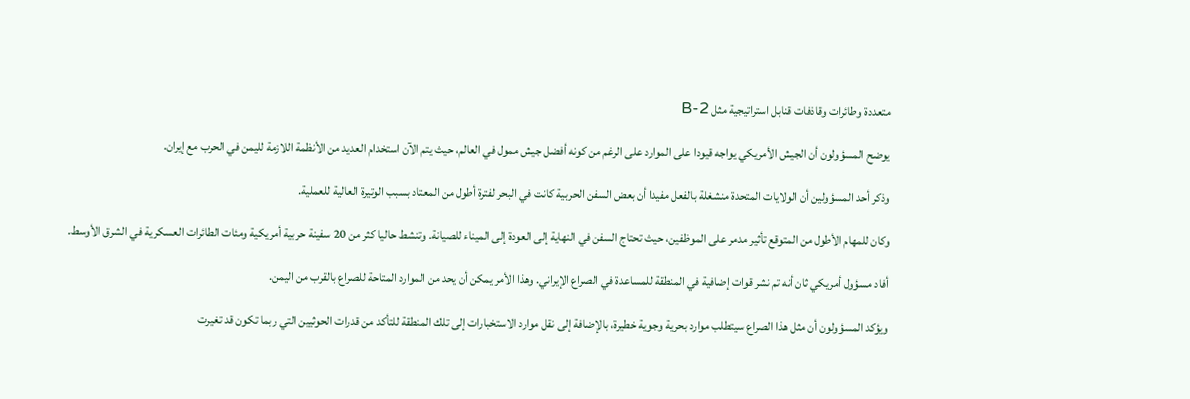متعددة وطائرات وقاذفات قنابل استراتيجية مثل B-2

يوضح المسؤولون أن الجيش الأمريكي يواجه قيودا على الموارد على الرغم من كونه أفضل جيش ممول في العالم، حيث يتم الآن استخدام العديد من الأنظمة اللازمة لليمن في الحرب مع إيران.

وذكر أحد المسؤولين أن الولايات المتحدة منشغلة بالفعل مفيدا أن بعض السفن الحربية كانت في البحر لفترة أطول من المعتاد بسبب الوتيرة العالية للعملية.

وكان للمهام الأطول من المتوقع تأثير مدمر على الموظفين، حيث تحتاج السفن في النهاية إلى العودة إلى الميناء للصيانة. وتنشط حاليا كثر من 20 سفينة حربية أمريكية ومئات الطائرات العسكرية في الشرق الأوسط.

أفاد مسؤول أمريكي ثان أنه تم نشر قوات إضافية في المنطقة للمساعدة في الصراع الإيراني. وهذا الأمر يمكن أن يحد من الموارد المتاحة للصراع بالقرب من اليمن.

ويؤكد المسؤولون أن مثل هذا الصراع سيتطلب موارد بحرية وجوية خطيرة، بالإضافة إلى نقل موارد الاستخبارات إلى تلك المنطقة للتأكد من قدرات الحوثيين التي ربما تكون قد تغيرت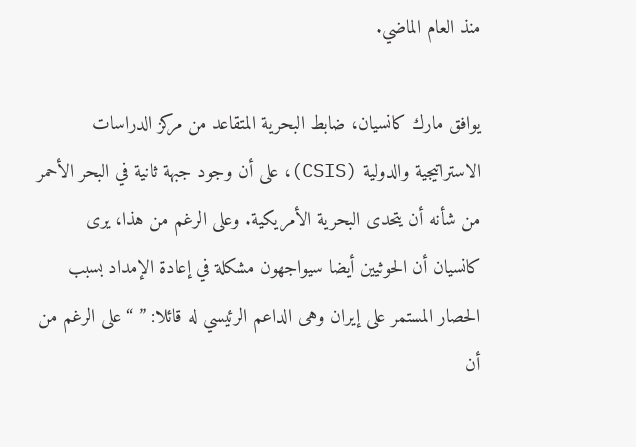منذ العام الماضي.

يوافق مارك كانسيان، ضابط البحرية المتقاعد من مركز الدراسات الاستراتيجية والدولية (CSIS)، على أن وجود جبهة ثانية في البحر الأحمر من شأنه أن يتحدى البحرية الأمريكية. وعلى الرغم من هذا، يرى كانسيان أن الحوثيين أيضا سيواجهون مشكلة في إعادة الإمداد بسبب الحصار المستمر على إيران وهى الداعم الرئيسي له قائلا: ” “على الرغم من أن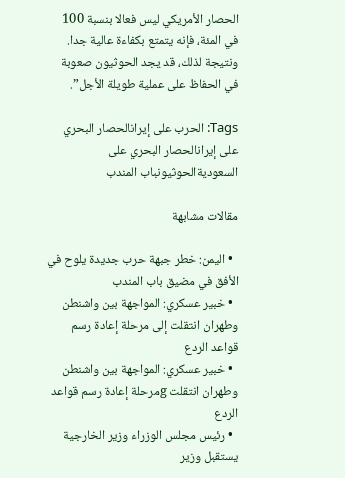الحصار الأمريكي ليس فعالا بنسبة 100 في المئة، فإنه يتمتع بكفاءة عالية جدا. ونتيجة لذلك، قد يجد الحوثيون صعوبة في الحفاظ على عملية طويلة الأجل”.

Tags: الحرب على إيرانالحصار البحري على إيرانالحصار البحري على السعوديةالحوثيونباب المندب

مقالات مشابهة

  • اليمن: خطر جبهة حرب جديدة يلوح في الأفق في مضيق باب المندب
  • خبير عسكري: المواجهة بين واشنطن وطهران انتقلت إلى مرحلة إعادة رسم قواعد الردع
  • خبير عسكري: المواجهة بين واشنطن وطهران انتقلت gمرحلة إعادة رسم قواعد الردع
  • رئيس مجلس الوزراء وزير الخارجية يستقبل وزير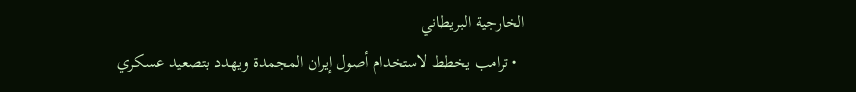الخارجية البريطاني
  • ترامب يخطط لاستخدام أصول إيران المجمدة ويهدد بتصعيد عسكري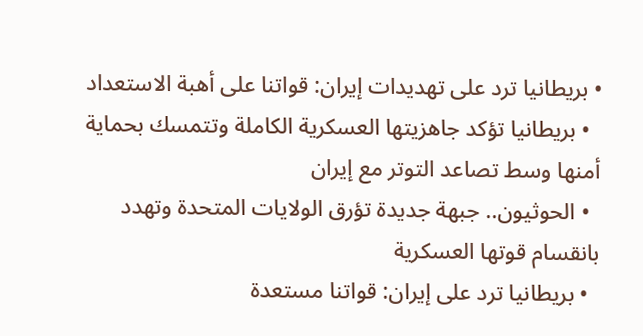• بريطانيا ترد على تهديدات إيران: قواتنا على أهبة الاستعداد
  • بريطانيا تؤكد جاهزيتها العسكرية الكاملة وتتمسك بحماية أمنها وسط تصاعد التوتر مع إيران
  • الحوثيون.. جبهة جديدة تؤرق الولايات المتحدة وتهدد بانقسام قوتها العسكرية
  • بريطانيا ترد على إيران: قواتنا مستعدة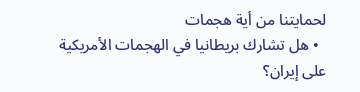لحمايتنا من أية هجمات
  • هل تشارك بريطانيا في الهجمات الأمريكية على إيران؟